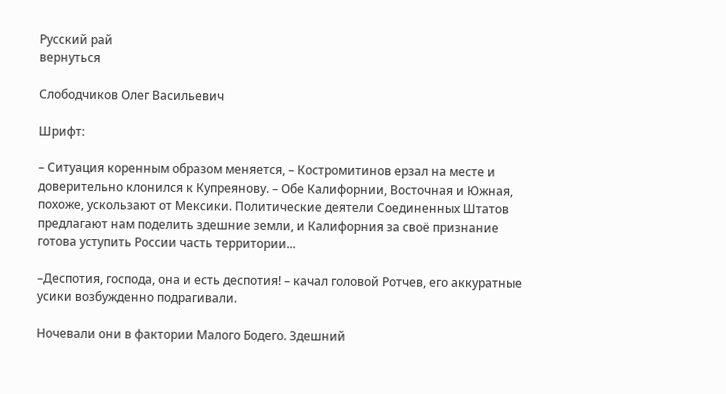Русский рай
вернуться

Слободчиков Олег Васильевич

Шрифт:

– Ситуация коренным образом меняется, – Костромитинов ерзал на месте и доверительно клонился к Купреянову. – Обе Калифорнии, Восточная и Южная, похоже, ускользают от Мексики. Политические деятели Соединенных Штатов предлагают нам поделить здешние земли, и Калифорния за своё признание готова уступить России часть территории...

–Деспотия, господа, она и есть деспотия! – качал головой Ротчев, его аккуратные усики возбужденно подрагивали.

Ночевали они в фактории Малого Бодего. Здешний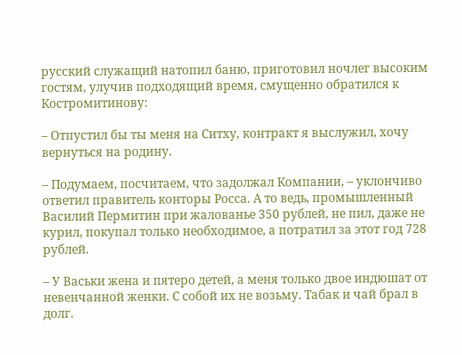русский служащий натопил баню, приготовил ночлег высоким гостям, улучив подходящий время, смущенно обратился к Костромитинову:

– Отпустил бы ты меня на Ситху, контракт я выслужил, хочу вернуться на родину.

– Подумаем, посчитаем, что задолжал Компании, – уклончиво ответил правитель конторы Росса. А то ведь, промышленный Василий Пермитин при жалованье 350 рублей, не пил, даже не курил, покупал только необходимое, а потратил за этот год 728 рублей.

– У Васьки жена и пятеро детей, а меня только двое индюшат от невенчанной женки. С собой их не возьму. Табак и чай брал в долг.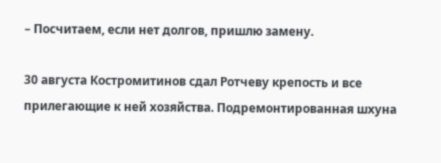– Посчитаем, если нет долгов, пришлю замену.

30 августа Костромитинов сдал Ротчеву крепость и все прилегающие к ней хозяйства. Подремонтированная шхуна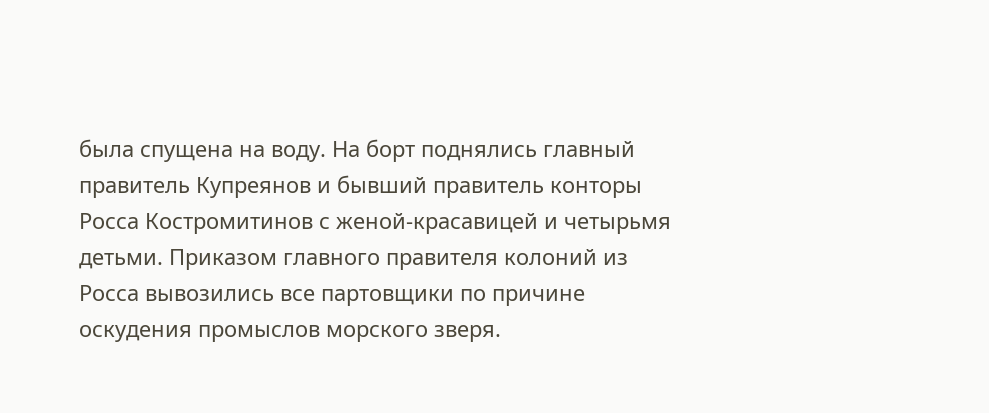была спущена на воду. На борт поднялись главный правитель Купреянов и бывший правитель конторы Росса Костромитинов с женой-красавицей и четырьмя детьми. Приказом главного правителя колоний из Росса вывозились все партовщики по причине оскудения промыслов морского зверя.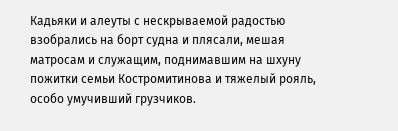Кадьяки и алеуты с нескрываемой радостью взобрались на борт судна и плясали, мешая матросам и служащим, поднимавшим на шхуну пожитки семьи Костромитинова и тяжелый рояль, особо умучивший грузчиков.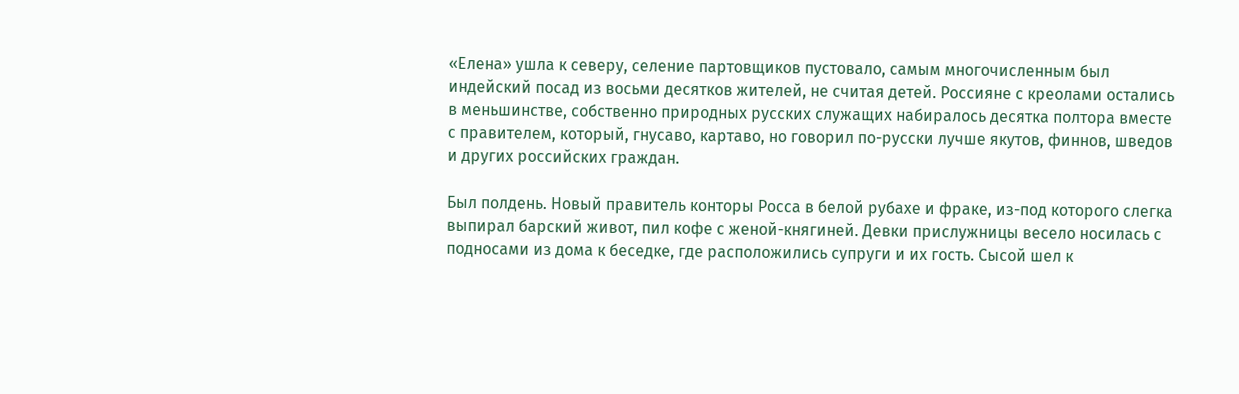«Елена» ушла к северу, селение партовщиков пустовало, самым многочисленным был индейский посад из восьми десятков жителей, не считая детей. Россияне с креолами остались в меньшинстве, собственно природных русских служащих набиралось десятка полтора вместе с правителем, который, гнусаво, картаво, но говорил по-русски лучше якутов, финнов, шведов и других российских граждан.

Был полдень. Новый правитель конторы Росса в белой рубахе и фраке, из-под которого слегка выпирал барский живот, пил кофе с женой-княгиней. Девки прислужницы весело носилась с подносами из дома к беседке, где расположились супруги и их гость. Сысой шел к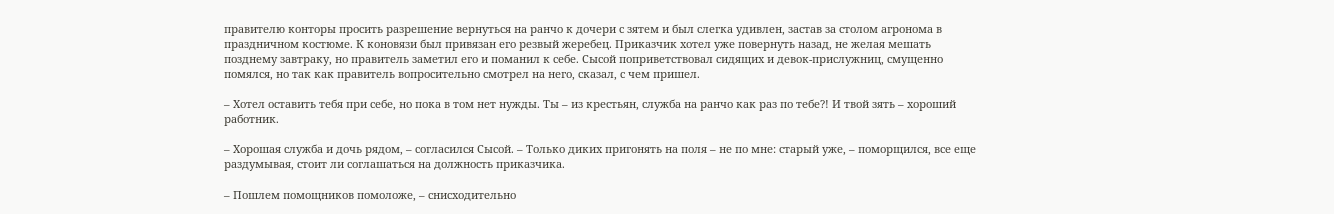правителю конторы просить разрешение вернуться на ранчо к дочери с зятем и был слегка удивлен, застав за столом агронома в праздничном костюме. К коновязи был привязан его резвый жеребец. Приказчик хотел уже повернуть назад, не желая мешать позднему завтраку, но правитель заметил его и поманил к себе. Сысой поприветствовал сидящих и девок-прислужниц, смущенно помялся, но так как правитель вопросительно смотрел на него, сказал, с чем пришел.

– Хотел оставить тебя при себе, но пока в том нет нужды. Ты – из крестьян, служба на ранчо как раз по тебе?! И твой зять – хороший работник.

– Хорошая служба и дочь рядом, – согласился Сысой. – Только диких пригонять на поля – не по мне: старый уже, – поморщился, все еще раздумывая, стоит ли соглашаться на должность приказчика.

– Пошлем помощников помоложе, – снисходительно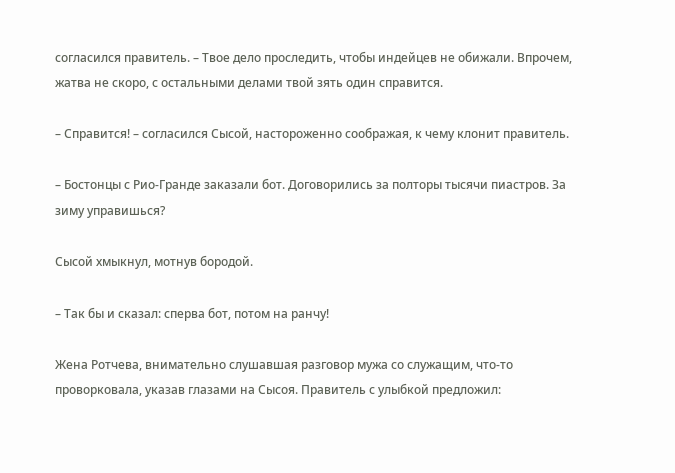согласился правитель. – Твое дело проследить, чтобы индейцев не обижали. Впрочем, жатва не скоро, с остальными делами твой зять один справится.

– Справится! – согласился Сысой, настороженно соображая, к чему клонит правитель.

– Бостонцы с Рио-Гранде заказали бот. Договорились за полторы тысячи пиастров. За зиму управишься?

Сысой хмыкнул, мотнув бородой.

– Так бы и сказал: сперва бот, потом на ранчу!

Жена Ротчева, внимательно слушавшая разговор мужа со служащим, что-то проворковала, указав глазами на Сысоя. Правитель с улыбкой предложил: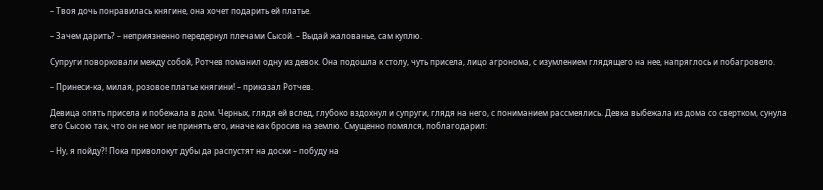– Твоя дочь понравилась княгине, она хочет подарить ей платье.

– Зачем дарить? – неприязненно передернул плечами Сысой. – Выдай жалованье, сам куплю.

Супруги поворковали между собой, Ротчев поманил одну из девок. Она подошла к столу, чуть присела, лицо агронома, с изумлением глядящего на нее, напряглось и побагровело.

– Принеси-ка, милая, розовое платье княгини! – приказал Ротчев.

Девица опять присела и побежала в дом. Черных, глядя ей вслед, глубоко вздохнул и супруги, глядя на него, с пониманием рассмеялись. Девка выбежала из дома со свертком, сунула его Сысою так, что он не мог не принять его, иначе как бросив на землю. Смущенно помялся, поблагодарил:

– Ну, я пойду?! Пока приволокут дубы да распустят на доски – побуду на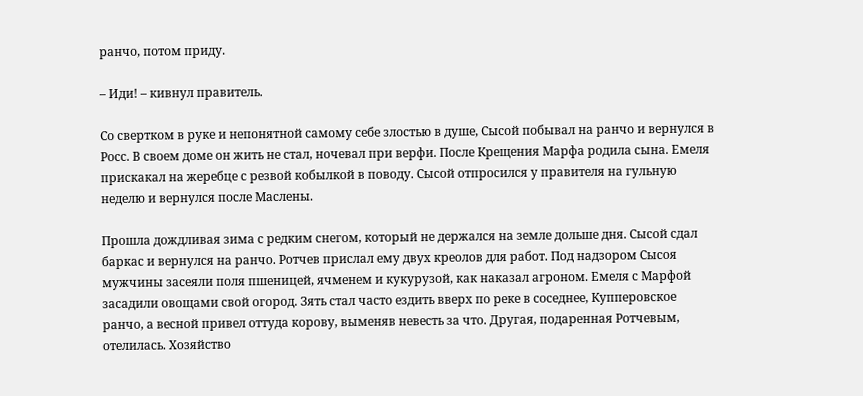ранчо, потом приду.

– Иди! – кивнул правитель.

Со свертком в руке и непонятной самому себе злостью в душе, Сысой побывал на ранчо и вернулся в Росс. В своем доме он жить не стал, ночевал при верфи. После Крещения Марфа родила сына. Емеля прискакал на жеребце с резвой кобылкой в поводу. Сысой отпросился у правителя на гульную неделю и вернулся после Маслены.

Прошла дождливая зима с редким снегом, который не держался на земле дольше дня. Сысой сдал баркас и вернулся на ранчо. Ротчев прислал ему двух креолов для работ. Под надзором Сысоя мужчины засеяли поля пшеницей, ячменем и кукурузой, как наказал агроном. Емеля с Марфой засадили овощами свой огород. Зять стал часто ездить вверх по реке в соседнее, Купперовское ранчо, а весной привел оттуда корову, выменяв невесть за что. Другая, подаренная Ротчевым, отелилась. Хозяйство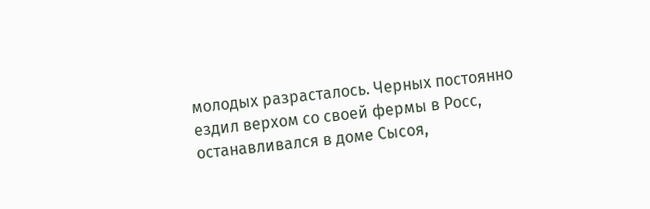молодых разрасталось. Черных постоянно ездил верхом со своей фермы в Росс, останавливался в доме Сысоя,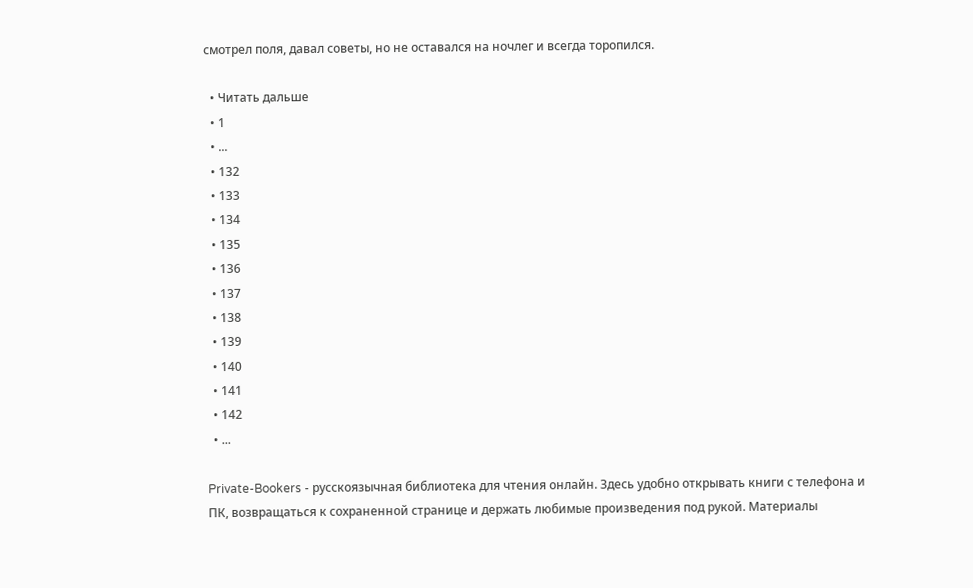смотрел поля, давал советы, но не оставался на ночлег и всегда торопился.

  • Читать дальше
  • 1
  • ...
  • 132
  • 133
  • 134
  • 135
  • 136
  • 137
  • 138
  • 139
  • 140
  • 141
  • 142
  • ...

Private-Bookers - русскоязычная библиотека для чтения онлайн. Здесь удобно открывать книги с телефона и ПК, возвращаться к сохраненной странице и держать любимые произведения под рукой. Материалы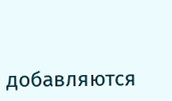добавляются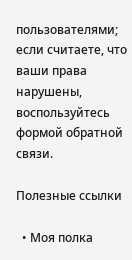пользователями; если считаете, что ваши права нарушены, воспользуйтесь формой обратной связи.

Полезные ссылки

  • Моя полка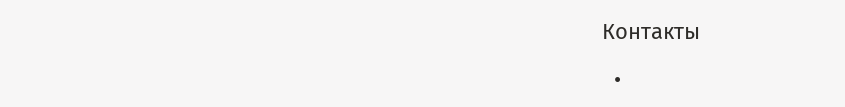Контакты

  •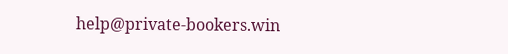help@private-bookers.win